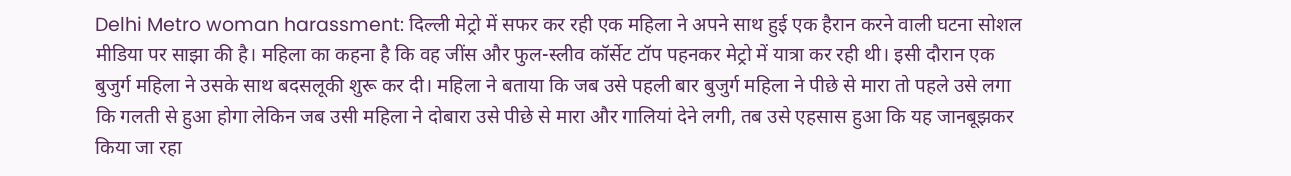Delhi Metro woman harassment: दिल्ली मेट्रो में सफर कर रही एक महिला ने अपने साथ हुई एक हैरान करने वाली घटना सोशल मीडिया पर साझा की है। महिला का कहना है कि वह जींस और फुल-स्लीव कॉर्सेट टॉप पहनकर मेट्रो में यात्रा कर रही थी। इसी दौरान एक बुजुर्ग महिला ने उसके साथ बदसलूकी शुरू कर दी। महिला ने बताया कि जब उसे पहली बार बुजुर्ग महिला ने पीछे से मारा तो पहले उसे लगा कि गलती से हुआ होगा लेकिन जब उसी महिला ने दोबारा उसे पीछे से मारा और गालियां देने लगी, तब उसे एहसास हुआ कि यह जानबूझकर किया जा रहा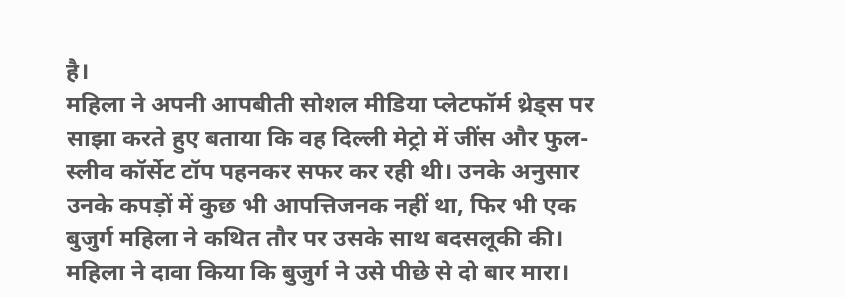है।
महिला ने अपनी आपबीती सोशल मीडिया प्लेटफॉर्म थ्रेड्स पर साझा करते हुए बताया कि वह दिल्ली मेट्रो में जींस और फुल-स्लीव कॉर्सेट टॉप पहनकर सफर कर रही थी। उनके अनुसार उनके कपड़ों में कुछ भी आपत्तिजनक नहीं था, फिर भी एक बुजुर्ग महिला ने कथित तौर पर उसके साथ बदसलूकी की। महिला ने दावा किया कि बुजुर्ग ने उसे पीछे से दो बार मारा।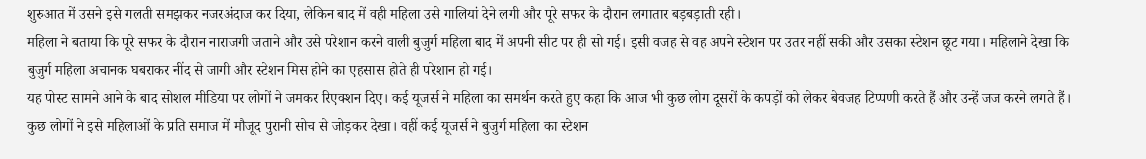शुरुआत में उसने इसे गलती समझकर नजरअंदाज कर दिया, लेकिन बाद में वही महिला उसे गालियां देने लगी और पूरे सफर के दौरान लगातार बड़बड़ाती रही।
महिला ने बताया कि पूरे सफर के दौरान नाराजगी जताने और उसे परेशान करने वाली बुजुर्ग महिला बाद में अपनी सीट पर ही सो गई। इसी वजह से वह अपने स्टेशन पर उतर नहीं सकी और उसका स्टेशन छूट गया। महिलाने देखा कि बुजुर्ग महिला अचानक घबराकर नींद से जागी और स्टेशन मिस होने का एहसास होते ही परेशान हो गई।
यह पोस्ट सामने आने के बाद सोशल मीडिया पर लोगों ने जमकर रिएक्शन दिए। कई यूजर्स ने महिला का समर्थन करते हुए कहा कि आज भी कुछ लोग दूसरों के कपड़ों को लेकर बेवजह टिप्पणी करते हैं और उन्हें जज करने लगते हैं। कुछ लोगों ने इसे महिलाओं के प्रति समाज में मौजूद पुरानी सोच से जोड़कर देखा। वहीं कई यूजर्स ने बुजुर्ग महिला का स्टेशन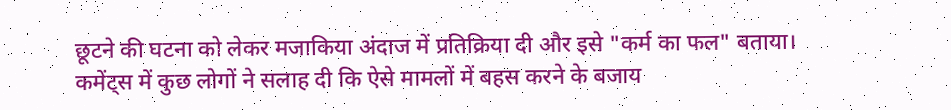छूटने की घटना को लेकर मजाकिया अंदाज में प्रतिक्रिया दी और इसे "कर्म का फल" बताया।
कमेंट्स में कुछ लोगों ने सलाह दी कि ऐसे मामलों में बहस करने के बजाय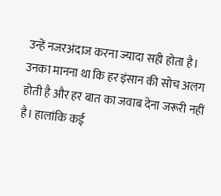उन्हें नजरअंदाज करना ज्यादा सही होता है। उनका मानना था कि हर इंसान की सोच अलग होती है और हर बात का जवाब देना जरूरी नहीं है। हालांकि कई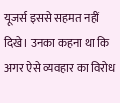यूजर्स इससे सहमत नहीं दिखे। उनका कहना था कि अगर ऐसे व्यवहार का विरोध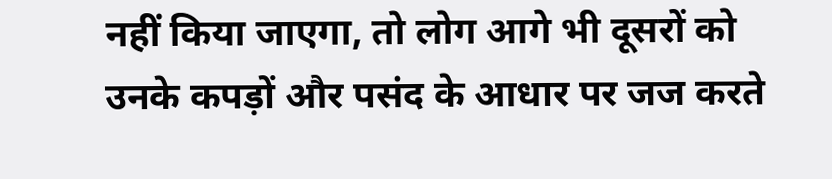नहीं किया जाएगा, तो लोग आगे भी दूसरों को उनके कपड़ों और पसंद के आधार पर जज करते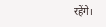रहेंगे।